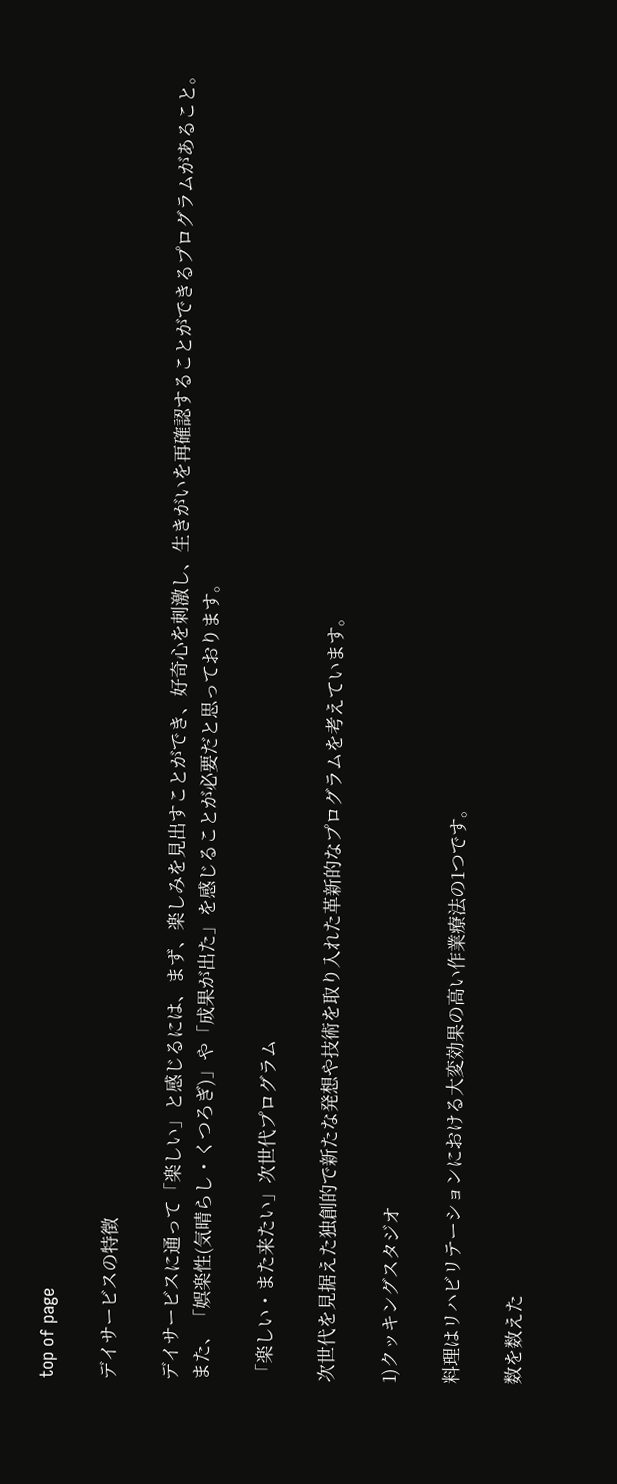top of page

デイサービスの特徴

デイサービスに通って「楽しい」と感じるには、まず、楽しみを見出すことができ、好奇心を刺激し、生きがいを再確認することができるプログラムがあること。また、「娯楽性(気晴らし・くつろぎ)」や「成果が出た」を感じることが必要だと思っております。

「楽しい・また来たい」次世代プログラム

次世代を見据えた独創的で新たな発想や技術を取り入れた革新的なプログラムを考えています。

1)クッキングスタジオ

料理はリハビリテーションにおける大変効果の高い作業療法の1つです。

数を数えた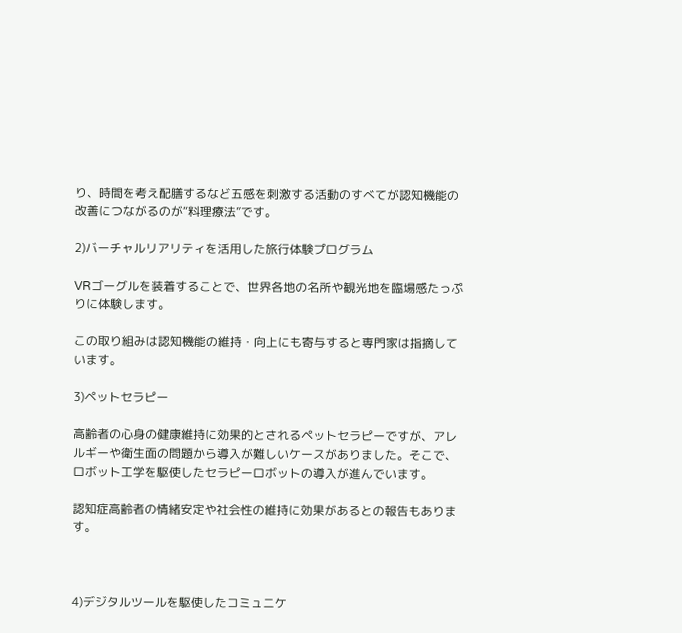り、時間を考え配膳するなど五感を刺激する活動のすべてが認知機能の改善につながるのが“料理療法”です。

2)バーチャルリアリティを活用した旅行体験プログラム

VRゴーグルを装着することで、世界各地の名所や観光地を臨場感たっぷりに体験します。

この取り組みは認知機能の維持・向上にも寄与すると専門家は指摘しています。

3)ペットセラピー

高齢者の心身の健康維持に効果的とされるペットセラピーですが、アレルギーや衛生面の問題から導入が難しいケースがありました。そこで、ロボット工学を駆使したセラピーロボットの導入が進んでいます。

認知症高齢者の情緒安定や社会性の維持に効果があるとの報告もあります。



4)デジタルツールを駆使したコミュニケ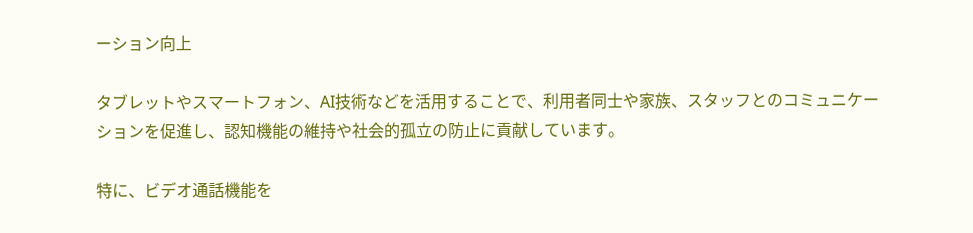ーション向上

タブレットやスマートフォン、AI技術などを活用することで、利用者同士や家族、スタッフとのコミュニケーションを促進し、認知機能の維持や社会的孤立の防止に貢献しています。

特に、ビデオ通話機能を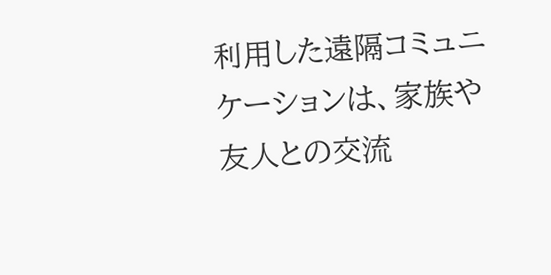利用した遠隔コミュニケーションは、家族や友人との交流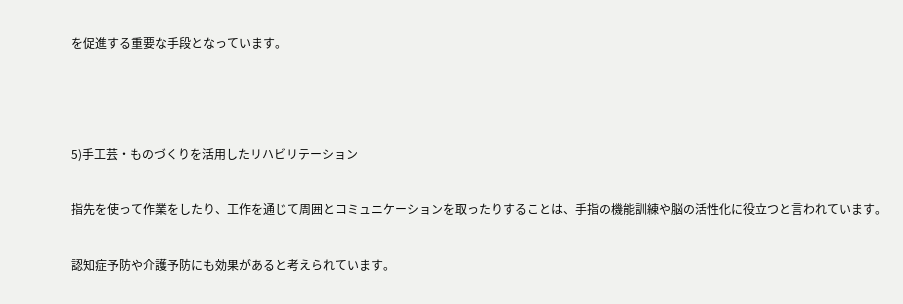を促進する重要な手段となっています。



5)手工芸・ものづくりを活用したリハビリテーション

指先を使って作業をしたり、工作を通じて周囲とコミュニケーションを取ったりすることは、手指の機能訓練や脳の活性化に役立つと言われています。

認知症予防や介護予防にも効果があると考えられています。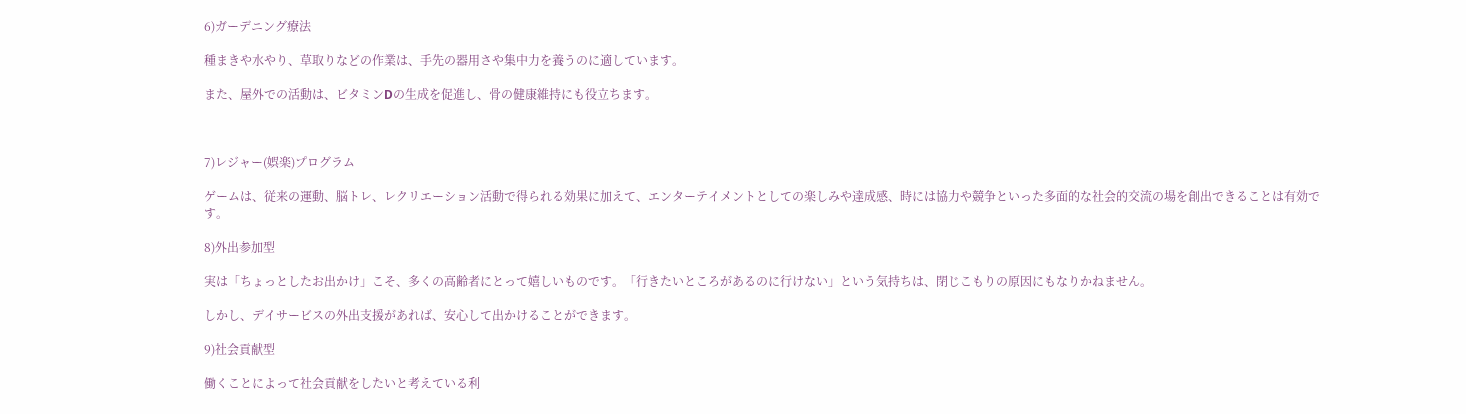6)ガーデニング療法

種まきや水やり、草取りなどの作業は、手先の器用さや集中力を養うのに適しています。

また、屋外での活動は、ビタミンDの生成を促進し、骨の健康維持にも役立ちます。



7)レジャー(娯楽)プログラム

ゲームは、従来の運動、脳トレ、レクリエーション活動で得られる効果に加えて、エンターテイメントとしての楽しみや達成感、時には協力や競争といった多面的な社会的交流の場を創出できることは有効です。

8)外出参加型

実は「ちょっとしたお出かけ」こそ、多くの高齢者にとって嬉しいものです。「行きたいところがあるのに行けない」という気持ちは、閉じこもりの原因にもなりかねません。

しかし、デイサービスの外出支援があれば、安心して出かけることができます。

9)社会貢献型

働くことによって社会貢献をしたいと考えている利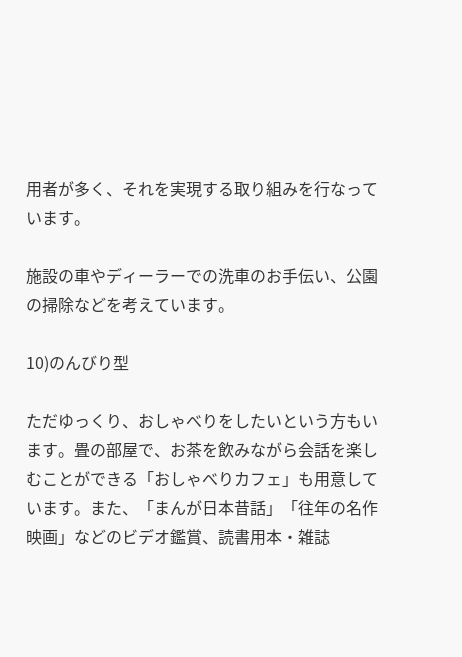用者が多く、それを実現する取り組みを行なっています。

施設の車やディーラーでの洗車のお手伝い、公園の掃除などを考えています。

10)のんびり型

ただゆっくり、おしゃべりをしたいという方もいます。畳の部屋で、お茶を飲みながら会話を楽しむことができる「おしゃべりカフェ」も用意しています。また、「まんが日本昔話」「往年の名作映画」などのビデオ鑑賞、読書用本・雑誌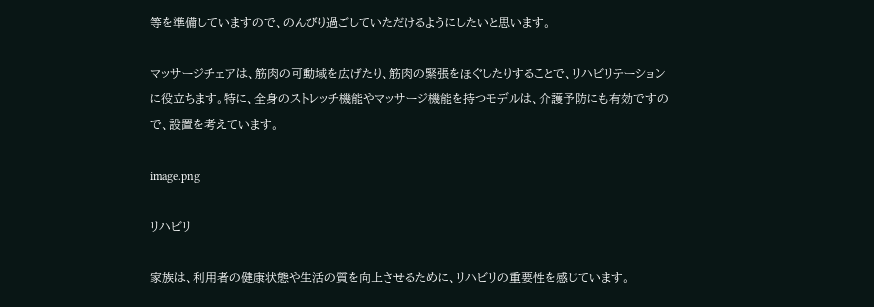等を準備していますので、のんびり過ごしていただけるようにしたいと思います。

マッサージチェアは、筋肉の可動域を広げたり、筋肉の緊張をほぐしたりすることで、リハビリテーションに役立ちます。特に、全身のストレッチ機能やマッサージ機能を持つモデルは、介護予防にも有効ですので、設置を考えています。

image.png

リハビリ

家族は、利用者の健康状態や生活の質を向上させるために、リハビリの重要性を感じています。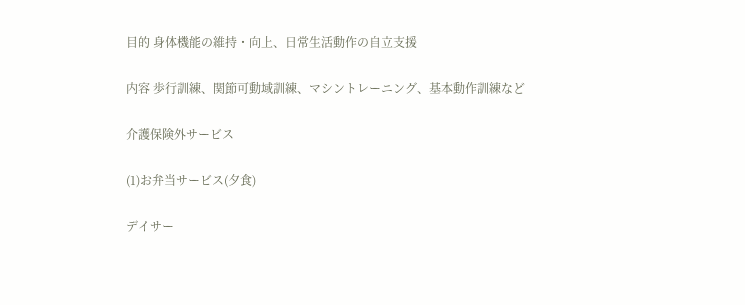目的 身体機能の維持・向上、日常生活動作の自立支援

内容 歩行訓練、関節可動域訓練、マシントレーニング、基本動作訓練など

介護保険外サービス

(1)お弁当サービス(夕食)

デイサー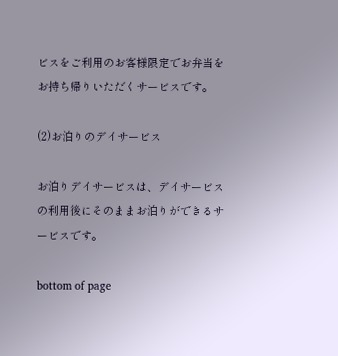ビスをご利用のお客様限定でお弁当をお持ち帰りいただくサービスです。

(2)お泊りのデイサービス

お泊りデイサービスは、デイサービスの利用後にそのままお泊りができるサービスです。

bottom of page